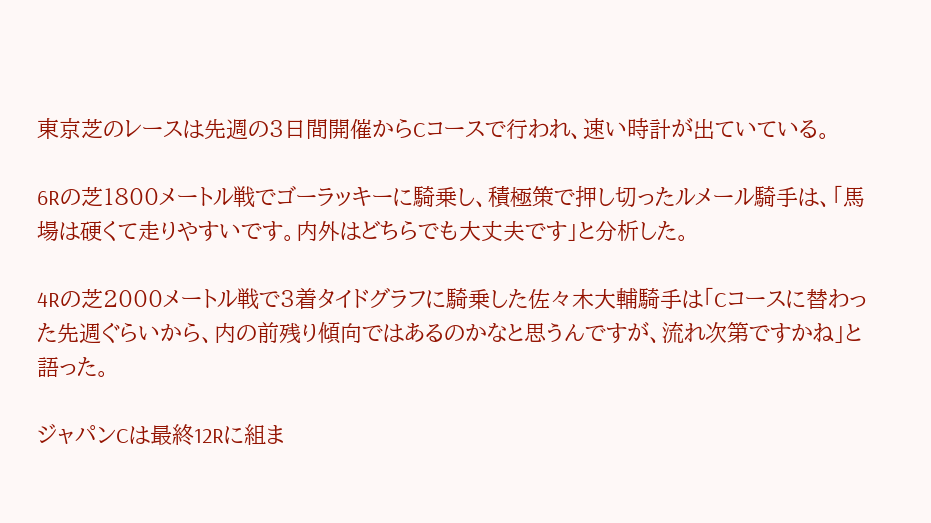東京芝のレースは先週の3日間開催からCコースで行われ、速い時計が出ていている。

6Rの芝1800メートル戦でゴーラッキーに騎乗し、積極策で押し切ったルメール騎手は、「馬場は硬くて走りやすいです。内外はどちらでも大丈夫です」と分析した。

4Rの芝2000メートル戦で3着タイドグラフに騎乗した佐々木大輔騎手は「Cコースに替わった先週ぐらいから、内の前残り傾向ではあるのかなと思うんですが、流れ次第ですかね」と語った。

ジャパンCは最終12Rに組ま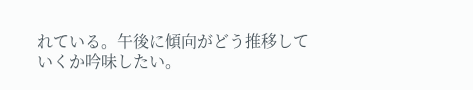れている。午後に傾向がどう推移していくか吟味したい。